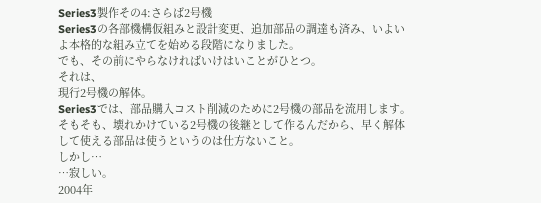Series3製作その4:さらば2号機
Series3の各部機構仮組みと設計変更、追加部品の調達も済み、いよいよ本格的な組み立てを始める段階になりました。
でも、その前にやらなければいけはいことがひとつ。
それは、
現行2号機の解体。
Series3では、部品購入コスト削減のために2号機の部品を流用します。そもそも、壊れかけている2号機の後継として作るんだから、早く解体して使える部品は使うというのは仕方ないこと。
しかし…
…寂しい。
2004年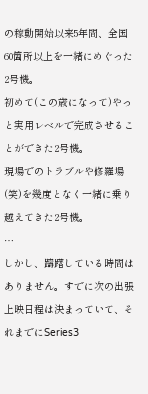の稼動開始以来5年間、全国60箇所以上を一緒にめぐった2号機。
初めて(この歳になって)やっと実用レベルで完成させることができた2号機。
現場でのトラブルや修羅場(笑)を幾度となく一緒に乗り越えてきた2号機。
…
しかし、躊躇している時間はありません。すでに次の出張上映日程は決まっていて、それまでにSeries3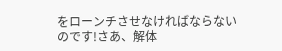をローンチさせなければならないのです!さあ、解体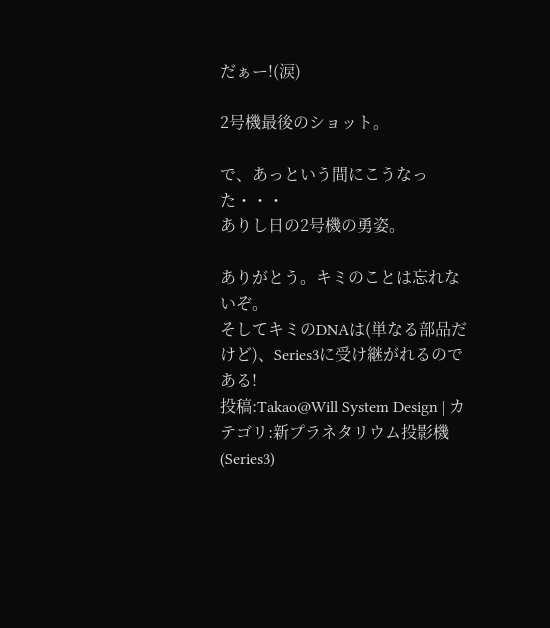だぁー!(涙)

2号機最後のショット。

で、あっという間にこうなった・・・
ありし日の2号機の勇姿。

ありがとう。キミのことは忘れないぞ。
そしてキミのDNAは(単なる部品だけど)、Series3に受け継がれるのである!
投稿:Takao@Will System Design | カテゴリ:新プラネタリウム投影機(Series3)